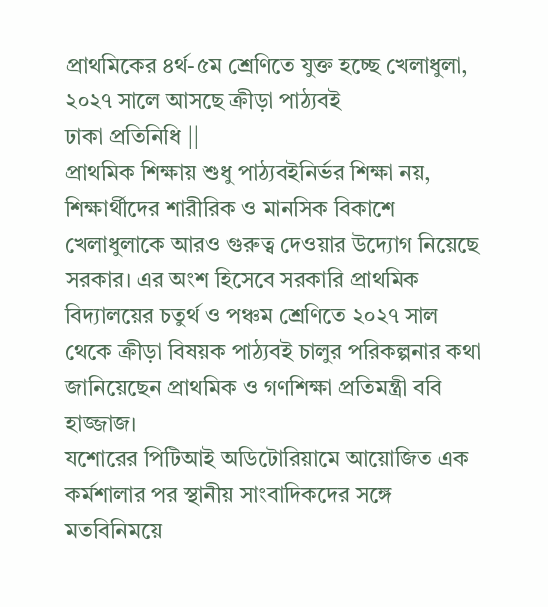প্রাথমিকের ৪র্থ-৫ম শ্রেণিতে যুক্ত হচ্ছে খেলাধুলা, ২০২৭ সালে আসছে ক্রীড়া পাঠ্যবই
ঢাকা প্রতিনিধি ||
প্রাথমিক শিক্ষায় শুধু পাঠ্যবইনির্ভর শিক্ষা নয়, শিক্ষার্থীদের শারীরিক ও মানসিক বিকাশে খেলাধুলাকে আরও গুরুত্ব দেওয়ার উদ্যোগ নিয়েছে সরকার। এর অংশ হিসেবে সরকারি প্রাথমিক বিদ্যালয়ের চতুর্থ ও পঞ্চম শ্রেণিতে ২০২৭ সাল থেকে ক্রীড়া বিষয়ক পাঠ্যবই চালুর পরিকল্পনার কথা জানিয়েছেন প্রাথমিক ও গণশিক্ষা প্রতিমন্ত্রী ববি হাজ্জাজ।
যশোরের পিটিআই অডিটোরিয়ামে আয়োজিত এক কর্মশালার পর স্থানীয় সাংবাদিকদের সঙ্গে মতবিনিময়ে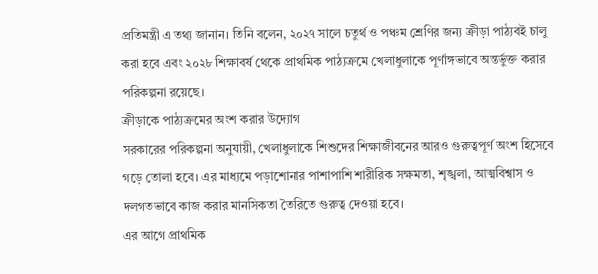প্রতিমন্ত্রী এ তথ্য জানান। তিনি বলেন, ২০২৭ সালে চতুর্থ ও পঞ্চম শ্রেণির জন্য ক্রীড়া পাঠ্যবই চালু করা হবে এবং ২০২৮ শিক্ষাবর্ষ থেকে প্রাথমিক পাঠ্যক্রমে খেলাধুলাকে পূর্ণাঙ্গভাবে অন্তর্ভুক্ত করার পরিকল্পনা রয়েছে।
ক্রীড়াকে পাঠ্যক্রমের অংশ করার উদ্যোগ
সরকারের পরিকল্পনা অনুযায়ী, খেলাধুলাকে শিশুদের শিক্ষাজীবনের আরও গুরুত্বপূর্ণ অংশ হিসেবে গড়ে তোলা হবে। এর মাধ্যমে পড়াশোনার পাশাপাশি শারীরিক সক্ষমতা, শৃঙ্খলা, আত্মবিশ্বাস ও দলগতভাবে কাজ করার মানসিকতা তৈরিতে গুরুত্ব দেওয়া হবে।
এর আগে প্রাথমিক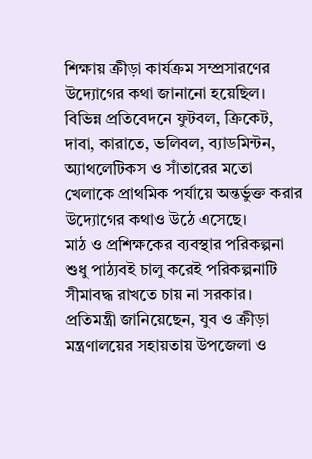শিক্ষায় ক্রীড়া কার্যক্রম সম্প্রসারণের উদ্যোগের কথা জানানো হয়েছিল। বিভিন্ন প্রতিবেদনে ফুটবল, ক্রিকেট, দাবা, কারাতে, ভলিবল, ব্যাডমিন্টন, অ্যাথলেটিকস ও সাঁতারের মতো খেলাকে প্রাথমিক পর্যায়ে অন্তর্ভুক্ত করার উদ্যোগের কথাও উঠে এসেছে।
মাঠ ও প্রশিক্ষকের ব্যবস্থার পরিকল্পনা
শুধু পাঠ্যবই চালু করেই পরিকল্পনাটি সীমাবদ্ধ রাখতে চায় না সরকার। প্রতিমন্ত্রী জানিয়েছেন, যুব ও ক্রীড়া মন্ত্রণালয়ের সহায়তায় উপজেলা ও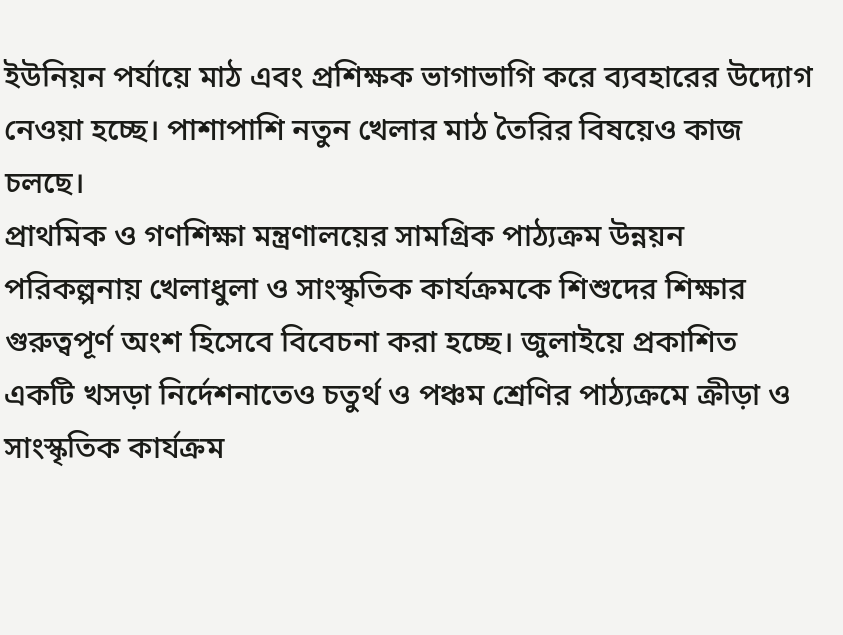ইউনিয়ন পর্যায়ে মাঠ এবং প্রশিক্ষক ভাগাভাগি করে ব্যবহারের উদ্যোগ নেওয়া হচ্ছে। পাশাপাশি নতুন খেলার মাঠ তৈরির বিষয়েও কাজ চলছে।
প্রাথমিক ও গণশিক্ষা মন্ত্রণালয়ের সামগ্রিক পাঠ্যক্রম উন্নয়ন পরিকল্পনায় খেলাধুলা ও সাংস্কৃতিক কার্যক্রমকে শিশুদের শিক্ষার গুরুত্বপূর্ণ অংশ হিসেবে বিবেচনা করা হচ্ছে। জুলাইয়ে প্রকাশিত একটি খসড়া নির্দেশনাতেও চতুর্থ ও পঞ্চম শ্রেণির পাঠ্যক্রমে ক্রীড়া ও সাংস্কৃতিক কার্যক্রম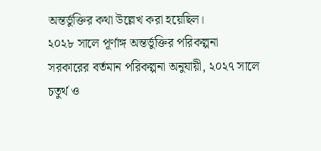অন্তর্ভুক্তির কথা উল্লেখ করা হয়েছিল।
২০২৮ সালে পূর্ণাঙ্গ অন্তর্ভুক্তির পরিকল্পনা
সরকারের বর্তমান পরিকল্পনা অনুযায়ী, ২০২৭ সালে চতুর্থ ও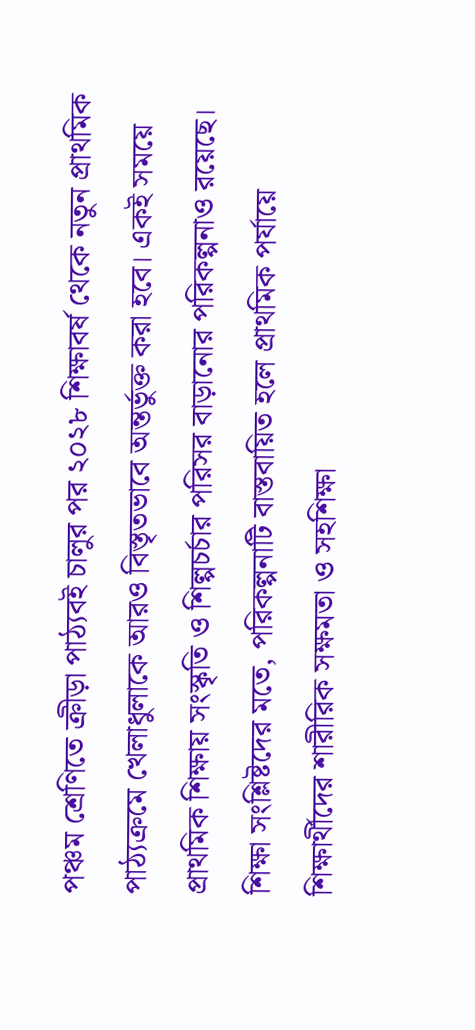পঞ্চম শ্রেণিতে ক্রীড়া পাঠ্যবই চালুর পর ২০২৮ শিক্ষাবর্ষ থেকে নতুন প্রাথমিক পাঠ্যক্রমে খেলাধুলাকে আরও বিস্তৃতভাবে অন্তর্ভুক্ত করা হবে। একই সময়ে প্রাথমিক শিক্ষায় সংস্কৃতি ও শিল্পচর্চার পরিসর বাড়ানোর পরিকল্পনাও রয়েছে।
শিক্ষা সংশ্লিষ্টদের মতে, পরিকল্পনাটি বাস্তবায়িত হলে প্রাথমিক পর্যায়ে শিক্ষার্থীদের শারীরিক সক্ষমতা ও সহশিক্ষা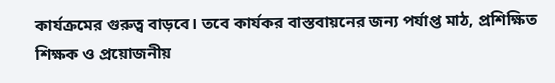কার্যক্রমের গুরুত্ব বাড়বে। তবে কার্যকর বাস্তবায়নের জন্য পর্যাপ্ত মাঠ, প্রশিক্ষিত শিক্ষক ও প্রয়োজনীয়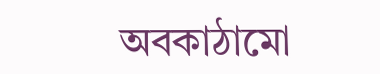অবকাঠামো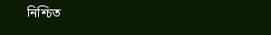নিশ্চিত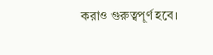করাও গুরুত্বপূর্ণ হবে।